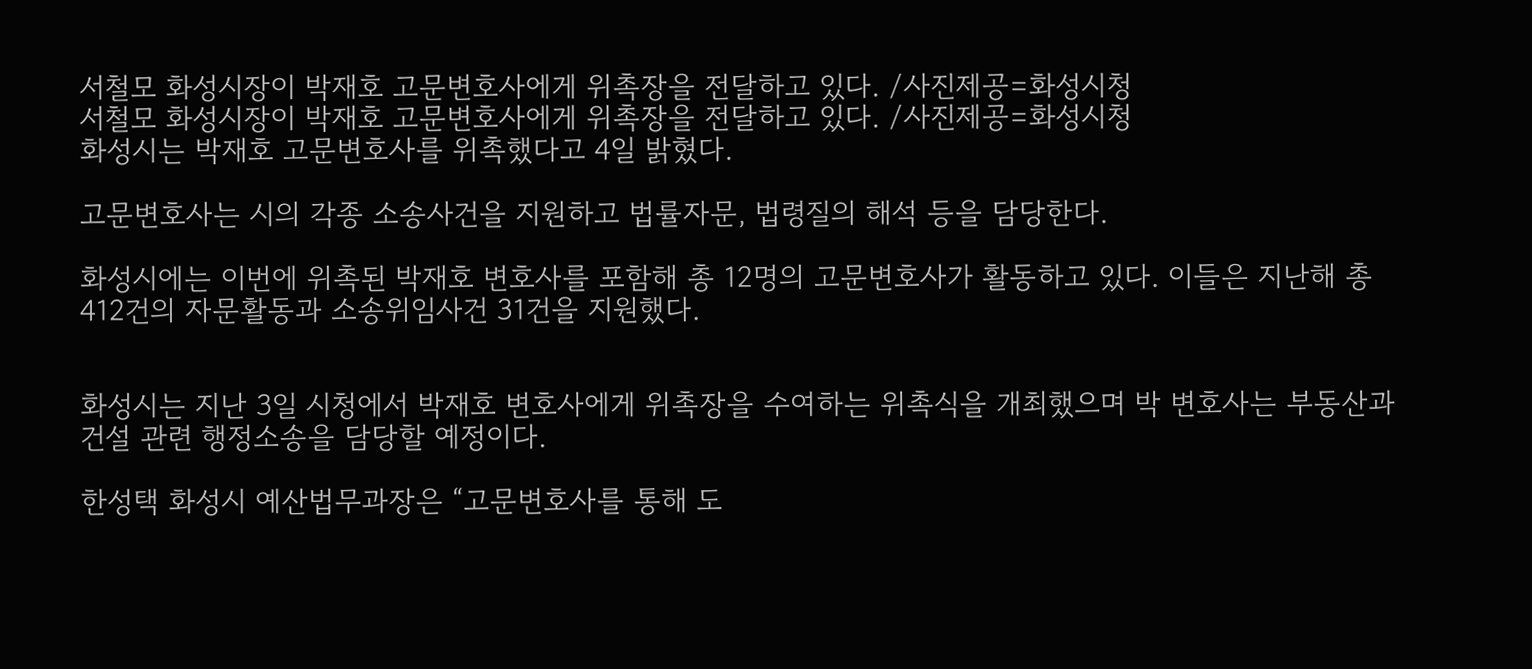서철모 화성시장이 박재호 고문변호사에게 위촉장을 전달하고 있다. /사진제공=화성시청
서철모 화성시장이 박재호 고문변호사에게 위촉장을 전달하고 있다. /사진제공=화성시청
화성시는 박재호 고문변호사를 위촉했다고 4일 밝혔다.

고문변호사는 시의 각종 소송사건을 지원하고 법률자문, 법령질의 해석 등을 담당한다.

화성시에는 이번에 위촉된 박재호 변호사를 포함해 총 12명의 고문변호사가 활동하고 있다. 이들은 지난해 총 412건의 자문활동과 소송위임사건 31건을 지원했다.


화성시는 지난 3일 시청에서 박재호 변호사에게 위촉장을 수여하는 위촉식을 개최했으며 박 변호사는 부동산과 건설 관련 행정소송을 담당할 예정이다.

한성택 화성시 예산법무과장은 “고문변호사를 통해 도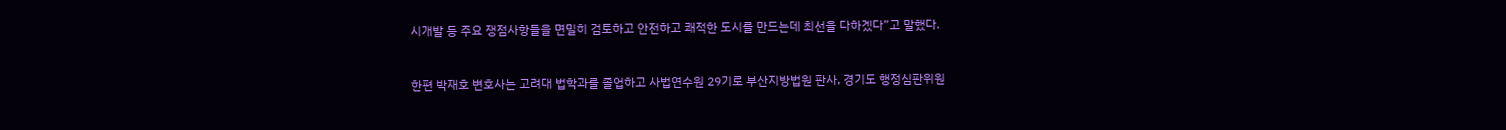시개발 등 주요 쟁점사항들을 면밀히 검토하고 안전하고 쾌적한 도시를 만드는데 최선을 다하겠다”고 말했다.


한편 박재호 변호사는 고려대 법학과를 졸업하고 사법연수원 29기로 부산지방법원 판사, 경기도 행정심판위원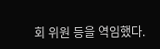회 위원 등을 역임했다.